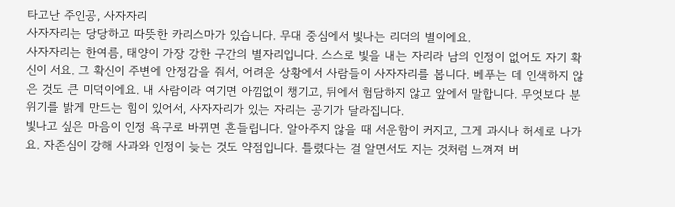타고난 주인공, 사자자리
사자자리는 당당하고 따뜻한 카리스마가 있습니다. 무대 중심에서 빛나는 리더의 별이에요.
사자자리는 한여름, 태양이 가장 강한 구간의 별자리입니다. 스스로 빛을 내는 자리라 남의 인정이 없어도 자기 확신이 서요. 그 확신이 주변에 안정감을 줘서, 어려운 상황에서 사람들이 사자자리를 봅니다. 베푸는 데 인색하지 않은 것도 큰 미덕이에요. 내 사람이라 여기면 아낌없이 챙기고, 뒤에서 험담하지 않고 앞에서 말합니다. 무엇보다 분위기를 밝게 만드는 힘이 있어서, 사자자리가 있는 자리는 공기가 달라집니다.
빛나고 싶은 마음이 인정 욕구로 바뀌면 흔들립니다. 알아주지 않을 때 서운함이 커지고, 그게 과시나 허세로 나가요. 자존심이 강해 사과와 인정이 늦는 것도 약점입니다. 틀렸다는 걸 알면서도 지는 것처럼 느껴져 버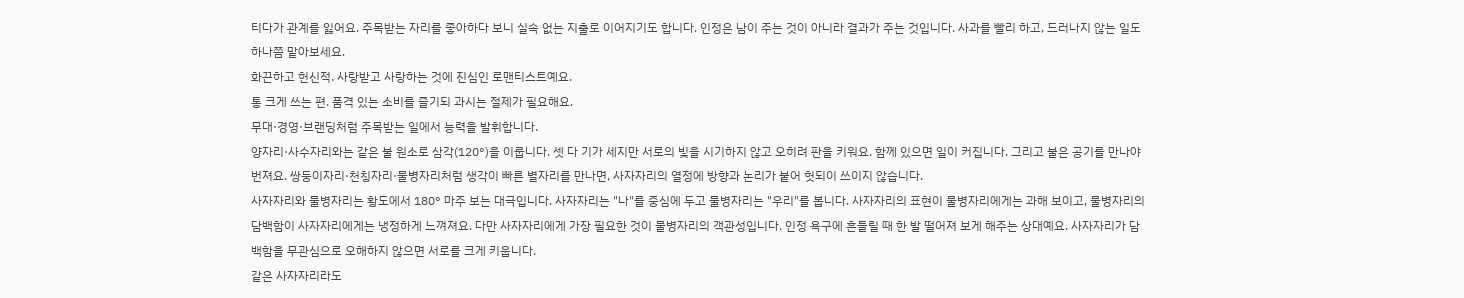티다가 관계를 잃어요. 주목받는 자리를 좋아하다 보니 실속 없는 지출로 이어지기도 합니다. 인정은 남이 주는 것이 아니라 결과가 주는 것입니다. 사과를 빨리 하고, 드러나지 않는 일도 하나쯤 맡아보세요.
화끈하고 헌신적. 사랑받고 사랑하는 것에 진심인 로맨티스트예요.
통 크게 쓰는 편. 품격 있는 소비를 즐기되 과시는 절제가 필요해요.
무대·경영·브랜딩처럼 주목받는 일에서 능력을 발휘합니다.
양자리·사수자리와는 같은 불 원소로 삼각(120°)을 이룹니다. 셋 다 기가 세지만 서로의 빛을 시기하지 않고 오히려 판을 키워요. 함께 있으면 일이 커집니다. 그리고 불은 공기를 만나야 번져요. 쌍둥이자리·천칭자리·물병자리처럼 생각이 빠른 별자리를 만나면, 사자자리의 열정에 방향과 논리가 붙어 헛되이 쓰이지 않습니다.
사자자리와 물병자리는 황도에서 180° 마주 보는 대극입니다. 사자자리는 "나"를 중심에 두고 물병자리는 "우리"를 봅니다. 사자자리의 표현이 물병자리에게는 과해 보이고, 물병자리의 담백함이 사자자리에게는 냉정하게 느껴져요. 다만 사자자리에게 가장 필요한 것이 물병자리의 객관성입니다. 인정 욕구에 흔들릴 때 한 발 떨어져 보게 해주는 상대예요. 사자자리가 담백함을 무관심으로 오해하지 않으면 서로를 크게 키웁니다.
같은 사자자리라도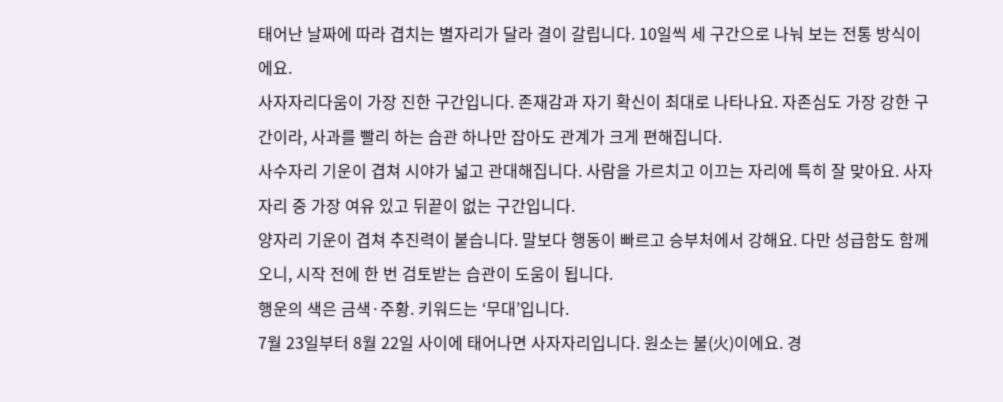태어난 날짜에 따라 겹치는 별자리가 달라 결이 갈립니다. 10일씩 세 구간으로 나눠 보는 전통 방식이에요.
사자자리다움이 가장 진한 구간입니다. 존재감과 자기 확신이 최대로 나타나요. 자존심도 가장 강한 구간이라, 사과를 빨리 하는 습관 하나만 잡아도 관계가 크게 편해집니다.
사수자리 기운이 겹쳐 시야가 넓고 관대해집니다. 사람을 가르치고 이끄는 자리에 특히 잘 맞아요. 사자자리 중 가장 여유 있고 뒤끝이 없는 구간입니다.
양자리 기운이 겹쳐 추진력이 붙습니다. 말보다 행동이 빠르고 승부처에서 강해요. 다만 성급함도 함께 오니, 시작 전에 한 번 검토받는 습관이 도움이 됩니다.
행운의 색은 금색·주황. 키워드는 ‘무대’입니다.
7월 23일부터 8월 22일 사이에 태어나면 사자자리입니다. 원소는 불(火)이에요. 경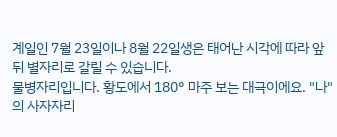계일인 7월 23일이나 8월 22일생은 태어난 시각에 따라 앞뒤 별자리로 갈릴 수 있습니다.
물병자리입니다. 황도에서 180° 마주 보는 대극이에요. "나"의 사자자리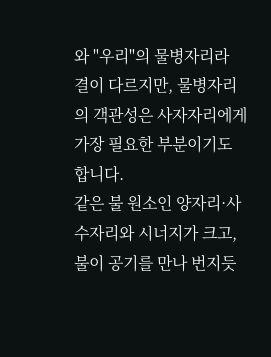와 "우리"의 물병자리라 결이 다르지만, 물병자리의 객관성은 사자자리에게 가장 필요한 부분이기도 합니다.
같은 불 원소인 양자리·사수자리와 시너지가 크고, 불이 공기를 만나 번지듯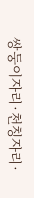쌍둥이자리·천칭자리·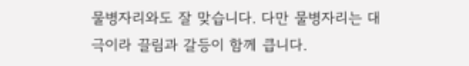물병자리와도 잘 맞습니다. 다만 물병자리는 대극이라 끌림과 갈등이 함께 큽니다.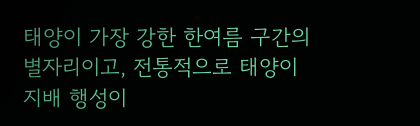태양이 가장 강한 한여름 구간의 별자리이고, 전통적으로 태양이 지배 행성이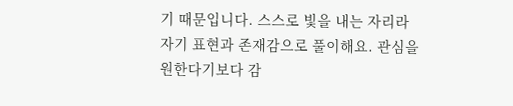기 때문입니다. 스스로 빛을 내는 자리라 자기 표현과 존재감으로 풀이해요. 관심을 원한다기보다 감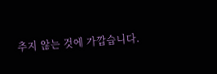추지 않는 것에 가깝습니다.